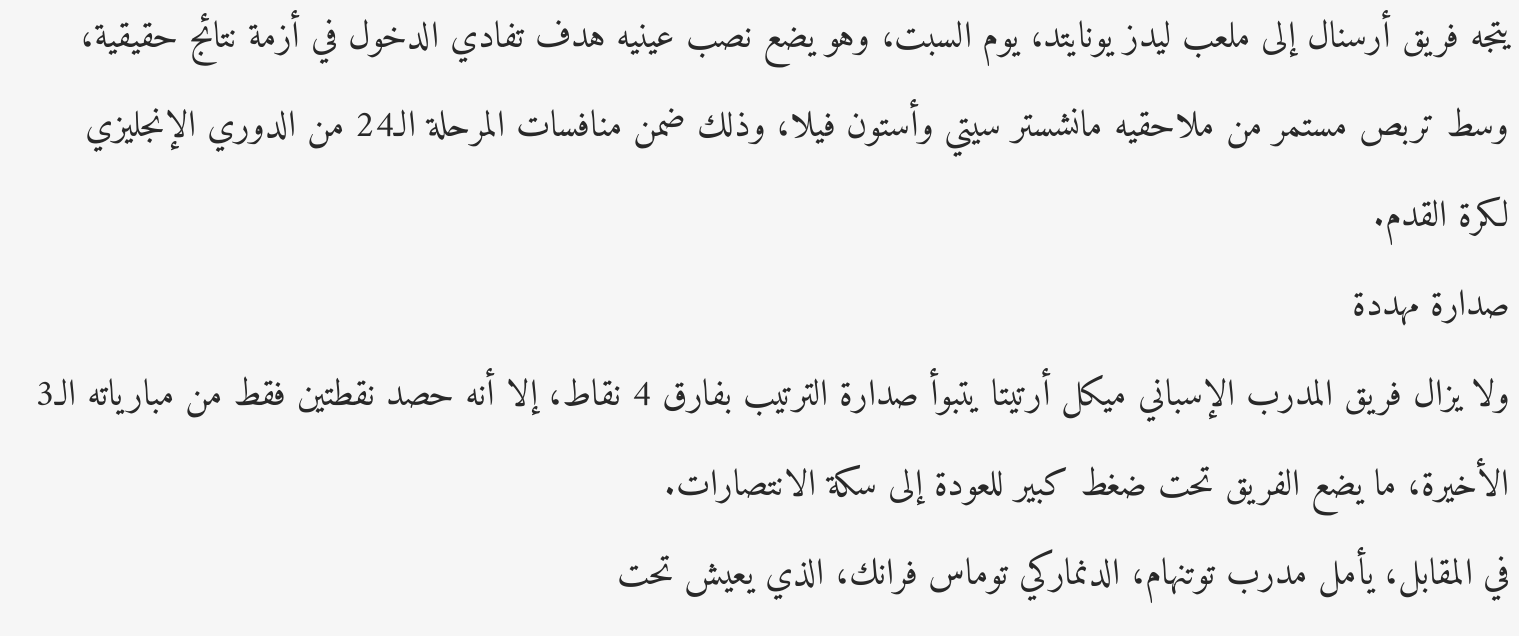يتجه فريق أرسنال إلى ملعب ليدز يونايتد، يوم السبت، وهو يضع نصب عينيه هدف تفادي الدخول في أزمة نتائج حقيقية، وسط تربص مستمر من ملاحقيه مانشستر سيتي وأستون فيلا، وذلك ضمن منافسات المرحلة الـ24 من الدوري الإنجليزي لكرة القدم.
صدارة مهددة
ولا يزال فريق المدرب الإسباني ميكل أرتيتا يتبوأ صدارة الترتيب بفارق 4 نقاط، إلا أنه حصد نقطتين فقط من مبارياته الـ3 الأخيرة، ما يضع الفريق تحت ضغط كبير للعودة إلى سكة الانتصارات.
في المقابل، يأمل مدرب توتنهام، الدنماركي توماس فرانك، الذي يعيش تحت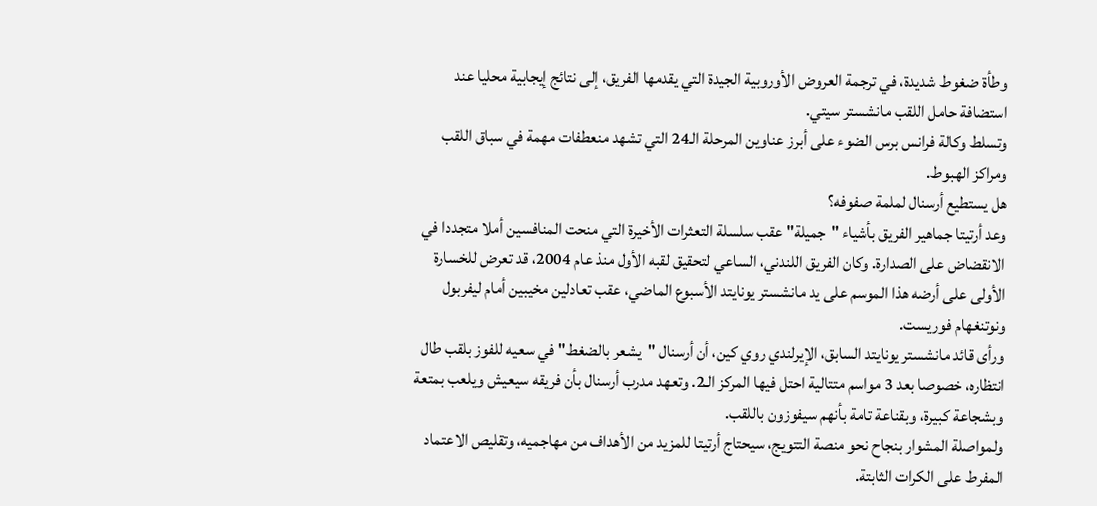وطأة ضغوط شديدة، في ترجمة العروض الأوروبية الجيدة التي يقدمها الفريق، إلى نتائج إيجابية محليا عند استضافة حامل اللقب مانشستر سيتي.
وتسلط وكالة فرانس برس الضوء على أبرز عناوين المرحلة الـ24 التي تشهد منعطفات مهمة في سباق اللقب ومراكز الهبوط.
هل يستطيع أرسنال لملمة صفوفه؟
وعد أرتيتا جماهير الفريق بأشياء "جميلة" عقب سلسلة التعثرات الأخيرة التي منحت المنافسين أملا متجددا في الانقضاض على الصدارة. وكان الفريق اللندني، الساعي لتحقيق لقبه الأول منذ عام 2004، قد تعرض للخسارة الأولى على أرضه هذا الموسم على يد مانشستر يونايتد الأسبوع الماضي، عقب تعادلين مخيبين أمام ليفربول ونوتنغهام فوريست.
ورأى قائد مانشستر يونايتد السابق، الإيرلندي روي كين، أن أرسنال "يشعر بالضغط" في سعيه للفوز بلقب طال انتظاره، خصوصا بعد 3 مواسم متتالية احتل فيها المركز الـ2. وتعهد مدرب أرسنال بأن فريقه سيعيش ويلعب بمتعة وبشجاعة كبيرة، وبقناعة تامة بأنهم سيفوزون باللقب.
ولمواصلة المشوار بنجاح نحو منصة التتويج، سيحتاج أرتيتا للمزيد من الأهداف من مهاجميه، وتقليص الاعتماد المفرط على الكرات الثابتة.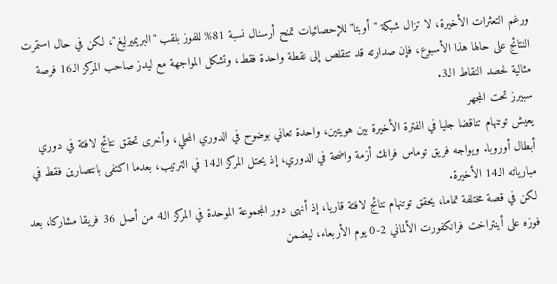ورغم التعثرات الأخيرة، لا تزال شبكة "أوبتا" للإحصائيات تمنح أرسنال نسبة 81% للفوز بلقب "البريميرليغ"، لكن في حال استمرت النتائج على حالها هذا الأسبوع، فإن صدارته قد تتقلص إلى نقطة واحدة فقط، وتشكل المواجهة مع ليدز صاحب المركز الـ16 فرصة مثالية لحصد النقاط الـ3.
سبيرز تحت المجهر
يعيش توتنهام تناقضا جليا في الفترة الأخيرة بين هويتين، واحدة تعاني بوضوح في الدوري المحلي، وأخرى تحقق نتائج لافتة في دوري أبطال أوروبا. ويواجه فريق توماس فرانك أزمة واضحة في الدوري، إذ يحتل المركز الـ14 في الترتيب، بعدما اكتفى بانتصارين فقط في مبارياته الـ14 الأخيرة.
لكن في قصة مختلفة تماما، يحقق توتنهام نتائج لافتة قاريا، إذ أنهى دور المجموعة الموحدة في المركز الـ4 من أصل 36 فريقا مشاركا، بعد فوزه على أينتراخت فرانكفورت الألماني 2-0 يوم الأربعاء، ليضمن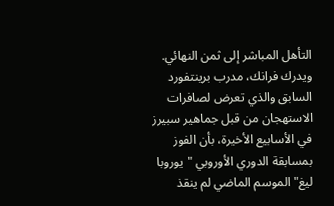التأهل المباشر إلى ثمن النهائي.
ويدرك فرانك، مدرب برينتفورد السابق والذي تعرض لصافرات الاستهجان من قبل جماهير سبيرز في الأسابيع الأخيرة، بأن الفوز بمسابقة الدوري الأوروبي "يوروبا ليغ" الموسم الماضي لم ينقذ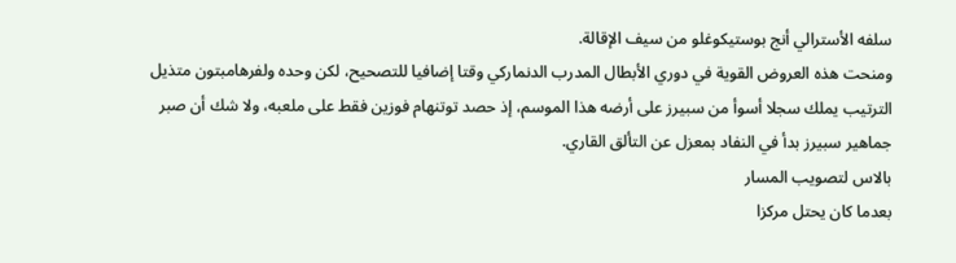سلفه الأسترالي أنج بوستيكوغلو من سيف الإقالة.
ومنحت هذه العروض القوية في دوري الأبطال المدرب الدنماركي وقتا إضافيا للتصحيح، لكن وحده ولفرهامبتون متذيل الترتيب يملك سجلا أسوأ من سبيرز على أرضه هذا الموسم، إذ حصد توتنهام فوزين فقط على ملعبه، ولا شك أن صبر جماهير سبيرز بدأ في النفاد بمعزل عن التألق القاري.
بالاس لتصويب المسار
بعدما كان يحتل مركزا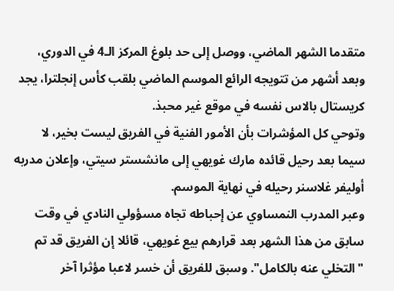متقدما الشهر الماضي، ووصل إلى حد بلوغ المركز الـ4 في الدوري، وبعد أشهر من تتويجه الرائع الموسم الماضي بلقب كأس إنجلترا، يجد كريستال بالاس نفسه في موقع غير محبذ.
وتوحي كل المؤشرات بأن الأمور الفنية في الفريق ليست بخير، لا سيما بعد رحيل قائده مارك غويهي إلى مانشستر سيتي، وإعلان مدربه أوليفر غلاسنر رحيله في نهاية الموسم.
وعبر المدرب النمساوي عن إحباطه تجاه مسؤولي النادي في وقت سابق من هذا الشهر بعد قرارهم بيع غويهي، قائلا إن الفريق قد تم "التخلي عنه بالكامل". وسبق للفريق أن خسر لاعبا مؤثرا آخر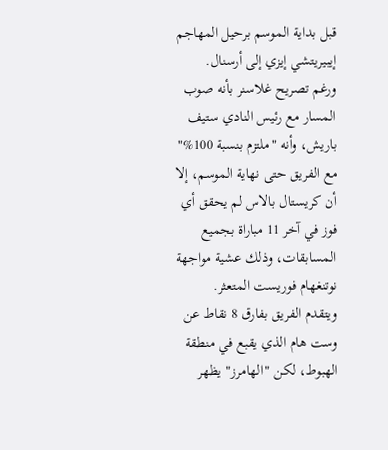قبل بداية الموسم برحيل المهاجم إيبيريتشي إيزي إلى أرسنال.
ورغم تصريح غلاسنر بأنه صوب المسار مع رئيس النادي ستيف باريش، وأنه "ملتزم بنسبة 100%" مع الفريق حتى نهاية الموسم، إلا أن كريستال بالاس لم يحقق أي فوز في آخر 11 مباراة بجميع المسابقات، وذلك عشية مواجهة نوتنغهام فوريست المتعثر.
ويتقدم الفريق بفارق 8 نقاط عن وست هام الذي يقبع في منطقة الهبوط، لكن "الهامرز" يظهر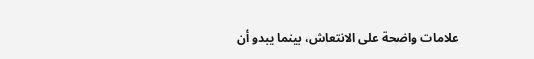علامات واضحة على الانتعاش، بينما يبدو أن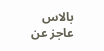بالاس عاجز عن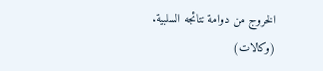الخروج من دوامة نتائجه السلبية.
(وكالات)